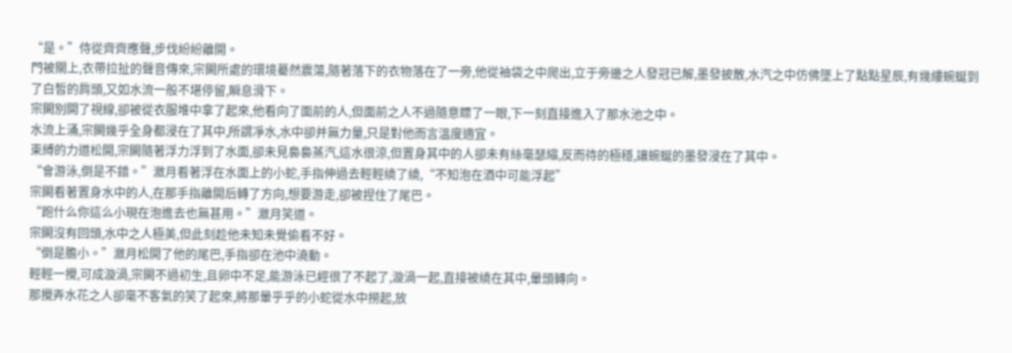“是。”侍從齊齊應聲,步伐紛紛離開。
門被關上,衣帶拉扯的聲音傳來,宗闕所處的環境驀然震蕩,隨著落下的衣物落在了一旁,他從袖袋之中爬出,立于旁邊之人發冠已解,墨發披散,水汽之中仿佛墜上了點點星辰,有幾縷蜿蜒到了白皙的肩頭,又如水流一般不堪停留,瞬息滑下。
宗闕別開了視線,卻被從衣服堆中拿了起來,他看向了面前的人,但面前之人不過隨意瞟了一眼,下一刻直接進入了那水池之中。
水流上涌,宗闕幾乎全身都浸在了其中,所謂凈水,水中卻并無力量,只是對他而言溫度適宜。
束縛的力道松開,宗闕隨著浮力浮到了水面,卻未見裊裊蒸汽,這水很涼,但置身其中的人卻未有絲毫瑟縮,反而待的極穩,讓蜿蜒的墨發浸在了其中。
“會游泳,倒是不錯。”瀲月看著浮在水面上的小蛇,手指伸過去輕輕繞了繞,“不知泡在酒中可能浮起”
宗闕看著置身水中的人,在那手指離開后轉了方向,想要游走,卻被捏住了尾巴。
“跑什么你這么小現在泡進去也無甚用。”瀲月笑道。
宗闕沒有回頭,水中之人極美,但此刻趁他未知未覺偷看不好。
“倒是膽小。”瀲月松開了他的尾巴,手指卻在池中澆動。
輕輕一攪,可成漩渦,宗闕不過初生,且卵中不足,能游泳已經很了不起了,漩渦一起,直接被繞在其中,暈頭轉向。
那攪弄水花之人卻毫不客氣的笑了起來,將那暈乎乎的小蛇從水中撈起,放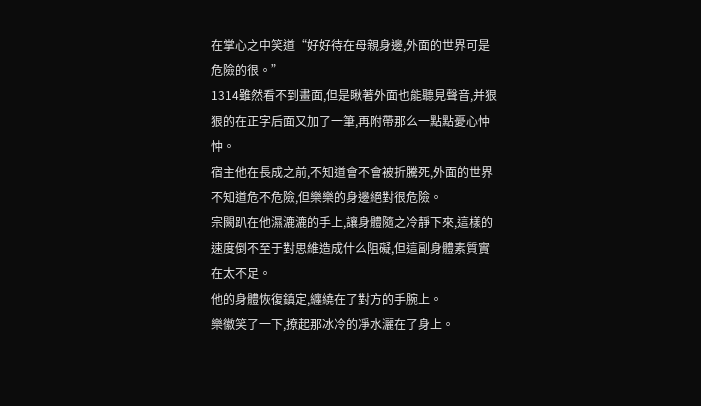在掌心之中笑道“好好待在母親身邊,外面的世界可是危險的很。”
1314雖然看不到畫面,但是瞅著外面也能聽見聲音,并狠狠的在正字后面又加了一筆,再附帶那么一點點憂心忡忡。
宿主他在長成之前,不知道會不會被折騰死,外面的世界不知道危不危險,但樂樂的身邊絕對很危險。
宗闕趴在他濕漉漉的手上,讓身體隨之冷靜下來,這樣的速度倒不至于對思維造成什么阻礙,但這副身體素質實在太不足。
他的身體恢復鎮定,纏繞在了對方的手腕上。
樂徽笑了一下,撩起那冰冷的凈水灑在了身上。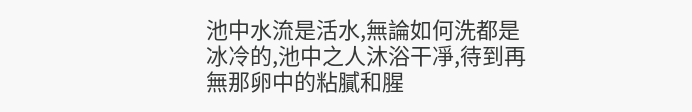池中水流是活水,無論如何洗都是冰冷的,池中之人沐浴干凈,待到再無那卵中的粘膩和腥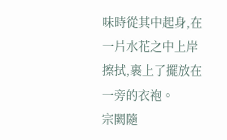味時從其中起身,在一片水花之中上岸擦拭,裹上了擺放在一旁的衣袍。
宗闕隨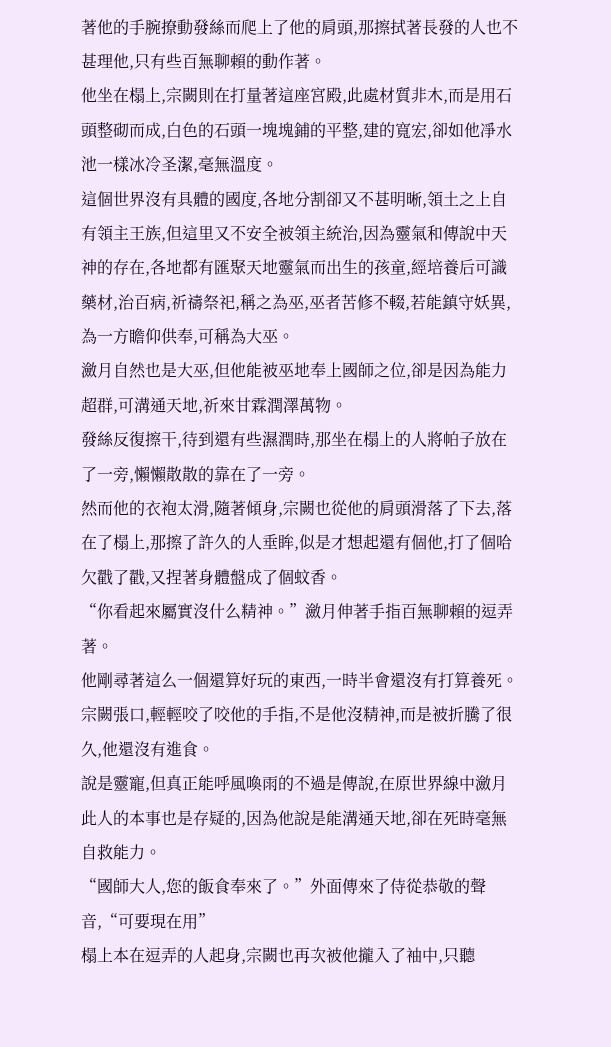著他的手腕撩動發絲而爬上了他的肩頭,那擦拭著長發的人也不甚理他,只有些百無聊賴的動作著。
他坐在榻上,宗闕則在打量著這座宮殿,此處材質非木,而是用石頭整砌而成,白色的石頭一塊塊鋪的平整,建的寬宏,卻如他凈水池一樣冰冷圣潔,毫無溫度。
這個世界沒有具體的國度,各地分割卻又不甚明晰,領土之上自有領主王族,但這里又不安全被領主統治,因為靈氣和傳說中天神的存在,各地都有匯聚天地靈氣而出生的孩童,經培養后可識藥材,治百病,祈禱祭祀,稱之為巫,巫者苦修不輟,若能鎮守妖異,為一方瞻仰供奉,可稱為大巫。
瀲月自然也是大巫,但他能被巫地奉上國師之位,卻是因為能力超群,可溝通天地,祈來甘霖潤澤萬物。
發絲反復擦干,待到還有些濕潤時,那坐在榻上的人將帕子放在了一旁,懶懶散散的靠在了一旁。
然而他的衣袍太滑,隨著傾身,宗闕也從他的肩頭滑落了下去,落在了榻上,那擦了許久的人垂眸,似是才想起還有個他,打了個哈欠戳了戳,又捏著身體盤成了個蚊香。
“你看起來屬實沒什么精神。”瀲月伸著手指百無聊賴的逗弄著。
他剛尋著這么一個還算好玩的東西,一時半會還沒有打算養死。
宗闕張口,輕輕咬了咬他的手指,不是他沒精神,而是被折騰了很久,他還沒有進食。
說是靈寵,但真正能呼風喚雨的不過是傳說,在原世界線中瀲月此人的本事也是存疑的,因為他說是能溝通天地,卻在死時毫無自救能力。
“國師大人,您的飯食奉來了。”外面傳來了侍從恭敬的聲音,“可要現在用”
榻上本在逗弄的人起身,宗闕也再次被他攏入了袖中,只聽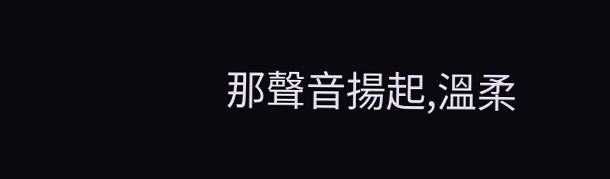那聲音揚起,溫柔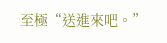至極“送進來吧。”